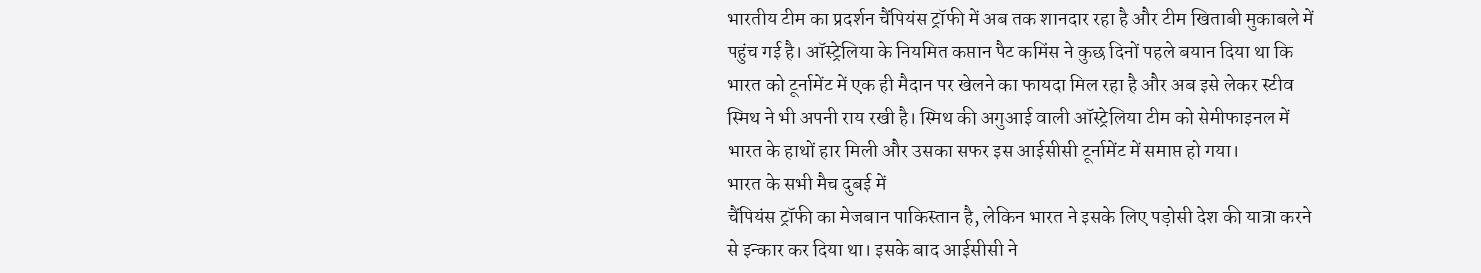भारतीय टीम का प्रदर्शन चैंपियंस ट्रॉफी में अब तक शानदार रहा है और टीम खिताबी मुकाबले में पहुंच गई है। ऑस्ट्रेलिया के नियमित कप्तान पैट कमिंस ने कुछ दिनों पहले बयान दिया था कि भारत को टूर्नामेंट में एक ही मैदान पर खेलने का फायदा मिल रहा है और अब इसे लेकर स्टीव स्मिथ ने भी अपनी राय रखी है। स्मिथ की अगुआई वाली ऑस्ट्रेलिया टीम को सेमीफाइनल में भारत के हाथों हार मिली और उसका सफर इस आईसीसी टूर्नामेंट में समाप्त हो गया।
भारत के सभी मैच दुबई में
चैंपियंस ट्रॉफी का मेजबान पाकिस्तान है, लेकिन भारत ने इसके लिए पड़ोसी देश की यात्रा करने से इन्कार कर दिया था। इसके बाद आईसीसी ने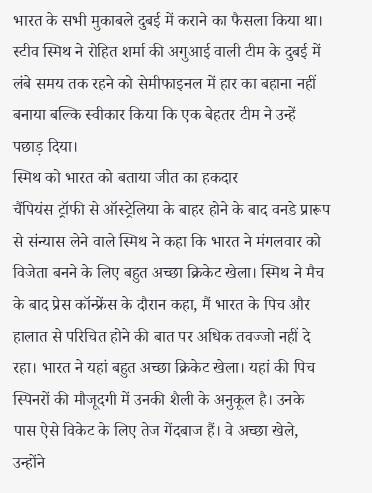भारत के सभी मुकाबले दुबई में कराने का फैसला किया था। स्टीव स्मिथ ने रोहित शर्मा की अगुआई वाली टीम के दुबई में लंबे समय तक रहने को सेमीफाइनल में हार का बहाना नहीं बनाया बल्कि स्वीकार किया कि एक बेहतर टीम ने उन्हें पछाड़ दिया।
स्मिथ को भारत को बताया जीत का हकदार
चैंपियंस ट्रॉफी से ऑस्ट्रेलिया के बाहर होने के बाद वनडे प्रारूप से संन्यास लेने वाले स्मिथ ने कहा कि भारत ने मंगलवार को विजेता बनने के लिए बहुत अच्छा क्रिकेट खेला। स्मिथ ने मैच के बाद प्रेस कॉन्फ्रेंस के दौरान कहा, मैं भारत के पिच और हालात से परिचित होने की बात पर अधिक तवज्जो नहीं दे रहा। भारत ने यहां बहुत अच्छा क्रिकेट खेला। यहां की पिच स्पिनरों की मौजूदगी में उनकी शैली के अनुकूल है। उनके पास ऐसे विकेट के लिए तेज गेंदबाज हैं। वे अच्छा खेले, उन्होंने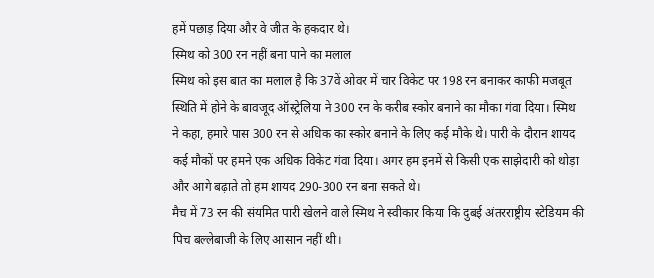हमें पछाड़ दिया और वे जीत के हकदार थे।
स्मिथ को 300 रन नहीं बना पाने का मलाल
स्मिथ को इस बात का मलाल है कि 37वें ओवर में चार विकेट पर 198 रन बनाकर काफी मजबूत स्थिति में होने के बावजूद ऑस्ट्रेलिया ने 300 रन के करीब स्कोर बनाने का मौका गंवा दिया। स्मिथ ने कहा, हमारे पास 300 रन से अधिक का स्कोर बनाने के लिए कई मौके थे। पारी के दौरान शायद कई मौकों पर हमने एक अधिक विकेट गंवा दिया। अगर हम इनमें से किसी एक साझेदारी को थोड़ा और आगे बढ़ाते तो हम शायद 290-300 रन बना सकते थे।
मैच में 73 रन की संयमित पारी खेलने वाले स्मिथ ने स्वीकार किया कि दुबई अंतरराष्ट्रीय स्टेडियम की पिच बल्लेबाजी के लिए आसान नहीं थी।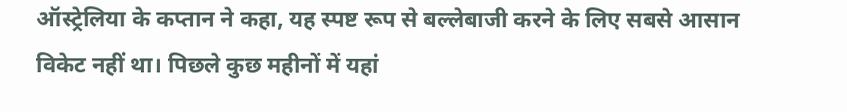ऑस्ट्रेलिया के कप्तान ने कहा, यह स्पष्ट रूप से बल्लेबाजी करने के लिए सबसे आसान विकेट नहीं था। पिछले कुछ महीनों में यहां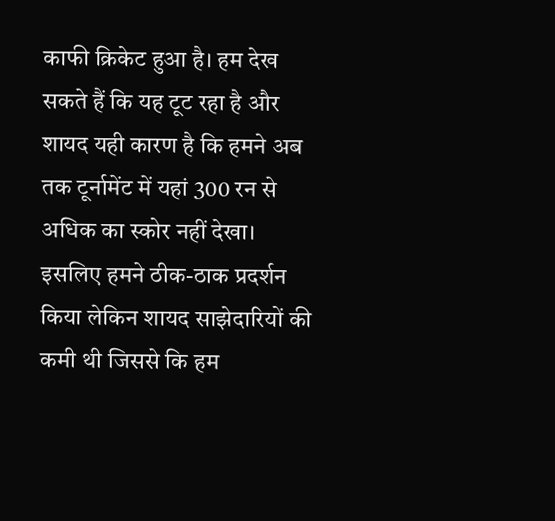काफी क्रिकेट हुआ है। हम देख सकते हैं कि यह टूट रहा है और शायद यही कारण है कि हमने अब तक टूर्नामेंट में यहां 300 रन से अधिक का स्कोर नहीं देखा। इसलिए हमने ठीक-ठाक प्रदर्शन किया लेकिन शायद साझेदारियों की कमी थी जिससे कि हम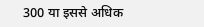300 या इससे अधिक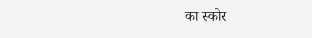का स्कोर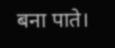बना पाते।